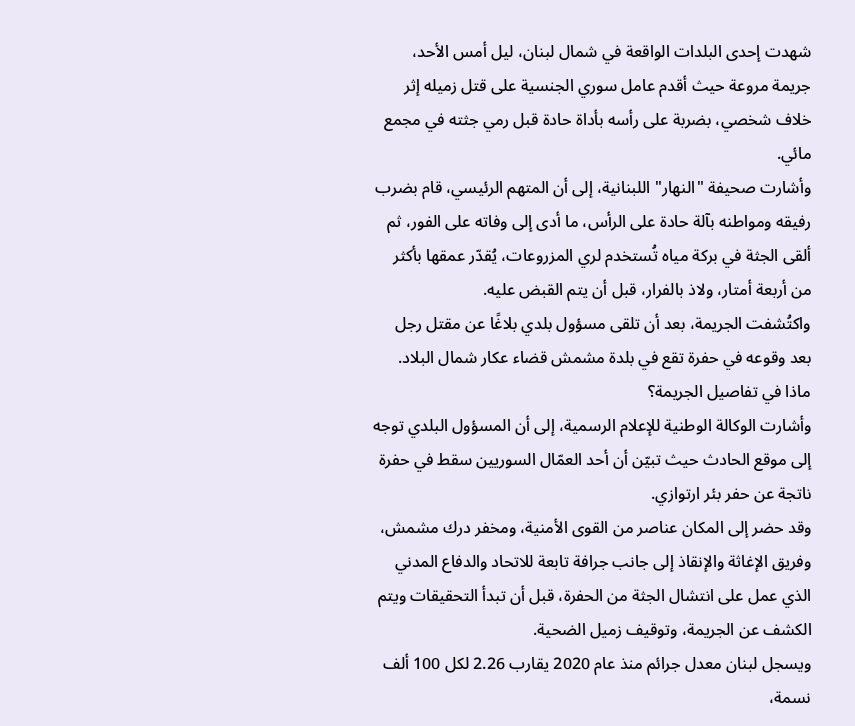شهدت إحدى البلدات الواقعة في شمال لبنان، ليل أمس الأحد، جريمة مروعة حيث أقدم عامل سوري الجنسية على قتل زميله إثر خلاف شخصي، بضربة على رأسه بأداة حادة قبل رمي جثته في مجمع مائي.
وأشارت صحيفة "النهار" اللبنانية، إلى أن المتهم الرئيسي، قام بضرب رفيقه ومواطنه بآلة حادة على الرأس، ما أدى إلى وفاته على الفور، ثم ألقى الجثة في بركة مياه تُستخدم لري المزروعات، يُقدّر عمقها بأكثر من أربعة أمتار، ولاذ بالفرار، قبل أن يتم القبض عليه.
واكتُشفت الجريمة، بعد أن تلقى مسؤول بلدي بلاغًا عن مقتل رجل بعد وقوعه في حفرة تقع في بلدة مشمش قضاء عكار شمال البلاد.
ماذا في تفاصيل الجريمة؟
وأشارت الوكالة الوطنية للإعلام الرسمية، إلى أن المسؤول البلدي توجه إلى موقع الحادث حيث تبيّن أن أحد العمّال السوريين سقط في حفرة ناتجة عن حفر بئر ارتوازي.
وقد حضر إلى المكان عناصر من القوى الأمنية، ومخفر درك مشمش، وفريق الإغاثة والإنقاذ إلى جانب جرافة تابعة للاتحاد والدفاع المدني الذي عمل على انتشال الجثة من الحفرة، قبل أن تبدأ التحقيقات ويتم الكشف عن الجريمة، وتوقيف زميل الضحية.
ويسجل لبنان معدل جرائم منذ عام 2020 يقارب 2.26 لكل 100 ألف نسمة،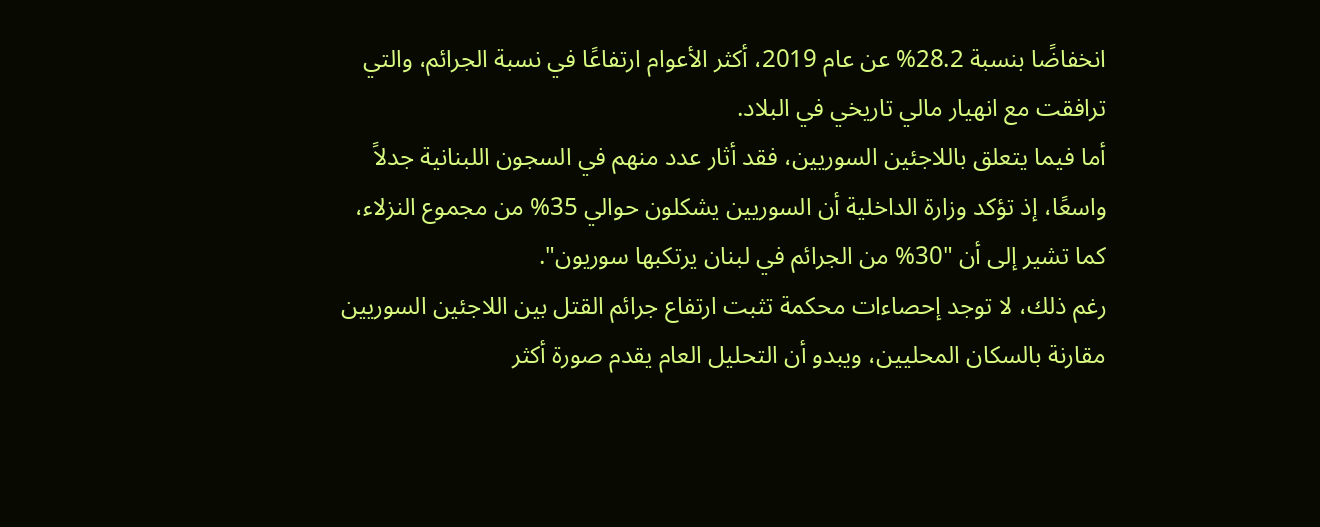انخفاضًا بنسبة 28.2% عن عام 2019، أكثر الأعوام ارتفاعًا في نسبة الجرائم، والتي ترافقت مع انهيار مالي تاريخي في البلاد.
أما فيما يتعلق باللاجئين السوريين، فقد أثار عدد منهم في السجون اللبنانية جدلاً واسعًا، إذ تؤكد وزارة الداخلية أن السوريين يشكلون حوالي 35% من مجموع النزلاء، كما تشير إلى أن "30% من الجرائم في لبنان يرتكبها سوريون".
رغم ذلك، لا توجد إحصاءات محكمة تثبت ارتفاع جرائم القتل بين اللاجئين السوريين مقارنة بالسكان المحليين، ويبدو أن التحليل العام يقدم صورة أكثر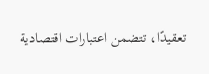تعقيدًا، تتضمن اعتبارات اقتصادية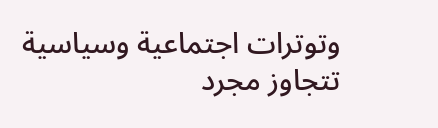وتوترات اجتماعية وسياسية تتجاوز مجرد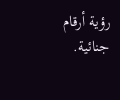رؤية أرقام جنائية.